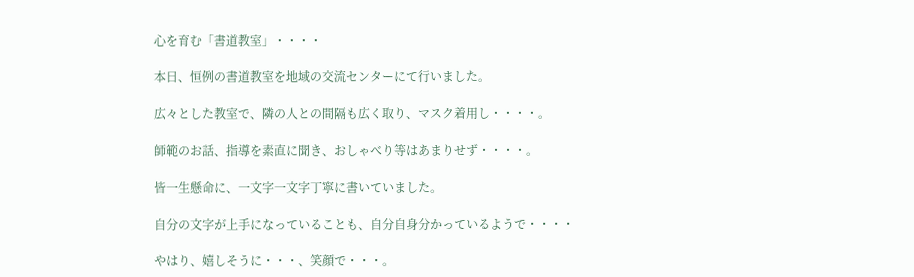心を育む「書道教室」・・・・

本日、恒例の書道教室を地域の交流センターにて行いました。

広々とした教室で、隣の人との間隔も広く取り、マスク着用し・・・・。

師範のお話、指導を素直に聞き、おしゃべり等はあまりせず・・・・。

皆一生懸命に、一文字一文字丁寧に書いていました。

自分の文字が上手になっていることも、自分自身分かっているようで・・・・

やはり、嬉しそうに・・・、笑顔で・・・。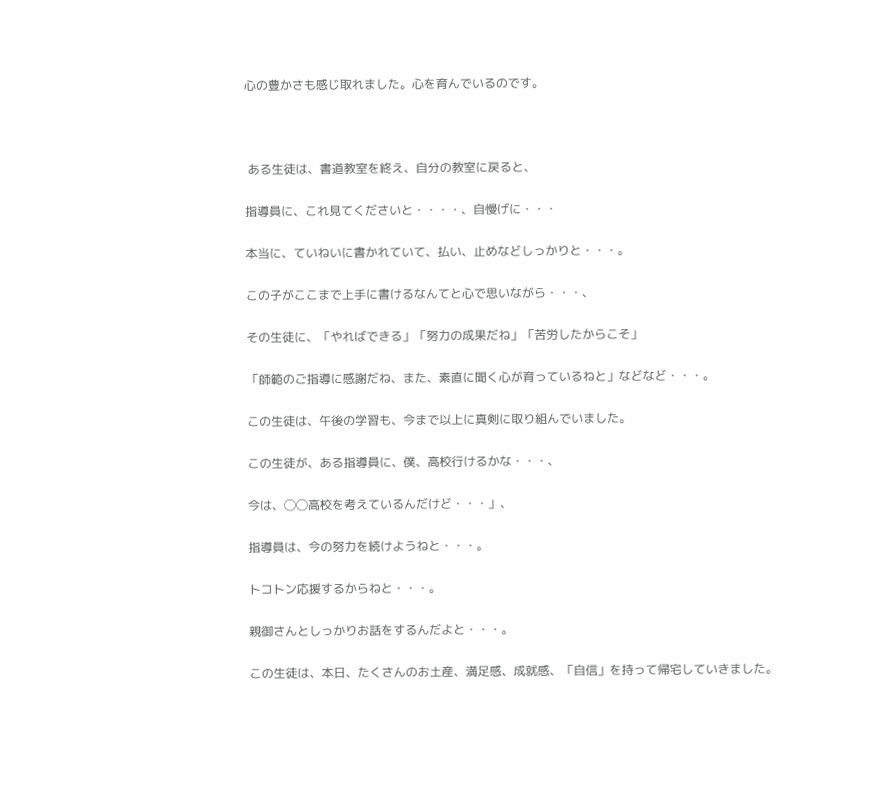心の豊かさも感じ取れました。心を育んでいるのです。



 ある生徒は、書道教室を終え、自分の教室に戻ると、

指導員に、これ見てくださいと・・・・、自慢げに・・・

本当に、ていねいに書かれていて、払い、止めなどしっかりと・・・。

この子がここまで上手に書けるなんてと心で思いながら・・・、

その生徒に、「やればできる」「努力の成果だね」「苦労したからこそ」

「師範のご指導に感謝だね、また、素直に聞く心が育っているねと」などなど・・・。

この生徒は、午後の学習も、今まで以上に真剣に取り組んでいました。

この生徒が、ある指導員に、僕、高校行けるかな・・・、

今は、◯◯高校を考えているんだけど・・・」、

指導員は、今の努力を続けようねと・・・。

トコトン応援するからねと・・・。

親御さんとしっかりお話をするんだよと・・・。

この生徒は、本日、たくさんのお土産、満足感、成就感、「自信」を持って帰宅していきました。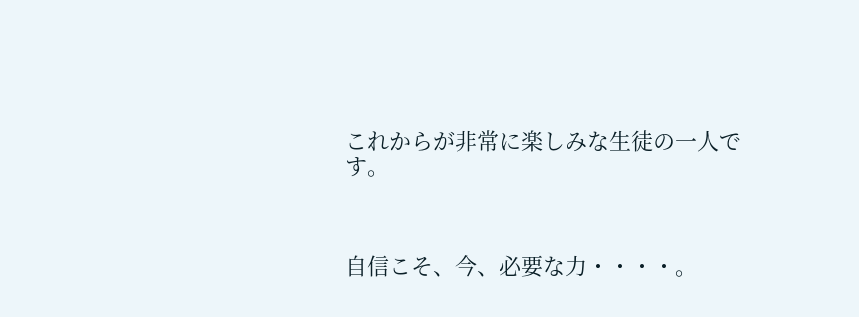これからが非常に楽しみな生徒の一人です。



自信こそ、今、必要な力・・・・。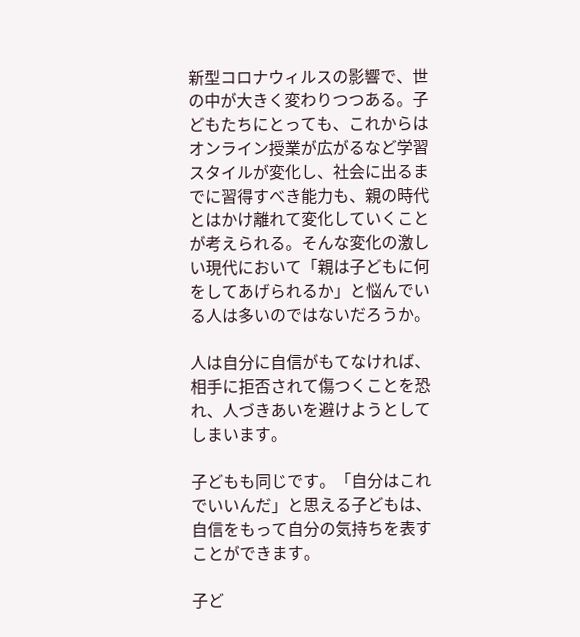新型コロナウィルスの影響で、世の中が大きく変わりつつある。子どもたちにとっても、これからはオンライン授業が広がるなど学習スタイルが変化し、社会に出るまでに習得すべき能力も、親の時代とはかけ離れて変化していくことが考えられる。そんな変化の激しい現代において「親は子どもに何をしてあげられるか」と悩んでいる人は多いのではないだろうか。

人は自分に自信がもてなければ、相手に拒否されて傷つくことを恐れ、人づきあいを避けようとしてしまいます。

子どもも同じです。「自分はこれでいいんだ」と思える子どもは、自信をもって自分の気持ちを表すことができます。

子ど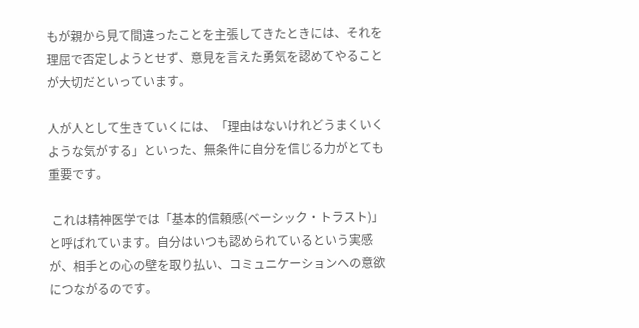もが親から見て間違ったことを主張してきたときには、それを理屈で否定しようとせず、意見を言えた勇気を認めてやることが大切だといっています。

人が人として生きていくには、「理由はないけれどうまくいくような気がする」といった、無条件に自分を信じる力がとても重要です。

 これは精神医学では「基本的信頼感(ベーシック・トラスト)」と呼ばれています。自分はいつも認められているという実感が、相手との心の壁を取り払い、コミュニケーションへの意欲につながるのです。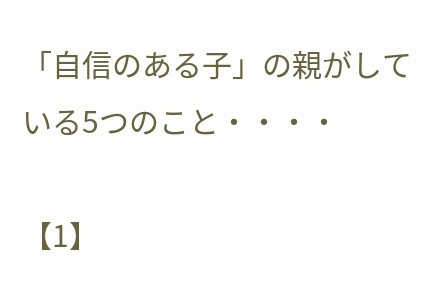「自信のある子」の親がしている5つのこと・・・・

【1】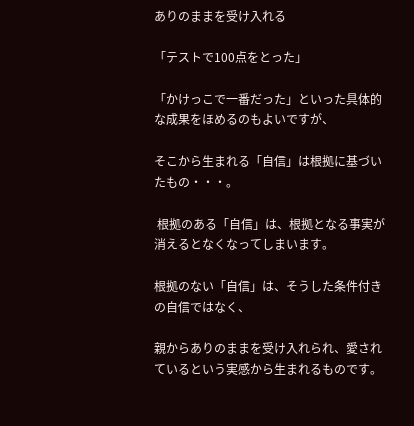ありのままを受け入れる

「テストで100点をとった」

「かけっこで一番だった」といった具体的な成果をほめるのもよいですが、

そこから生まれる「自信」は根拠に基づいたもの・・・。

 根拠のある「自信」は、根拠となる事実が消えるとなくなってしまいます。

根拠のない「自信」は、そうした条件付きの自信ではなく、

親からありのままを受け入れられ、愛されているという実感から生まれるものです。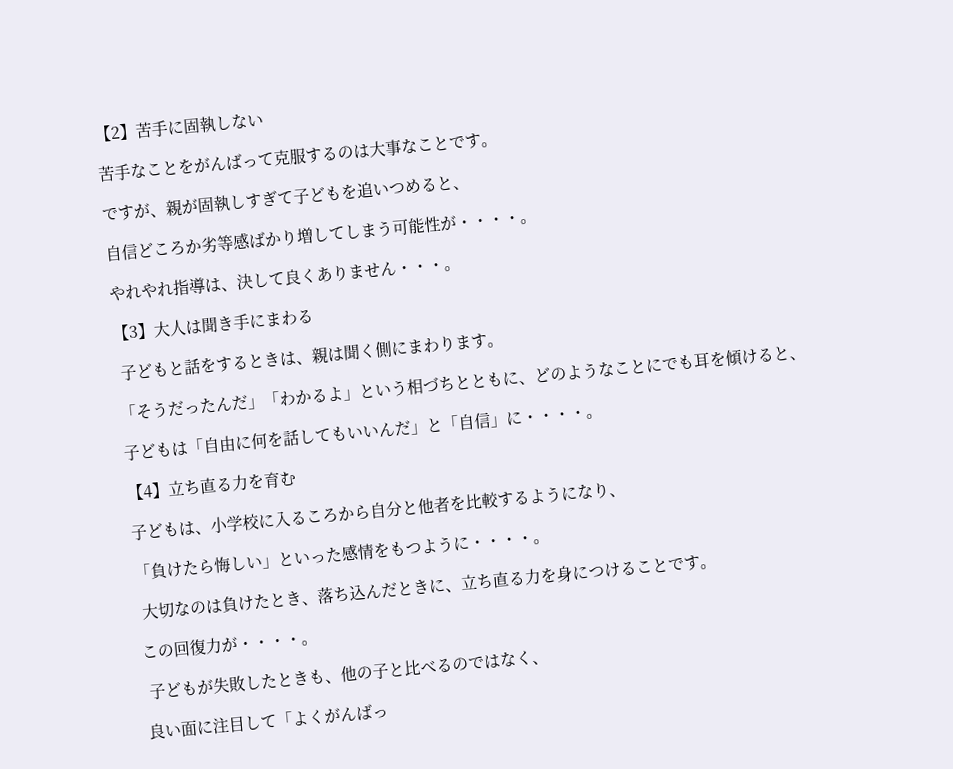【2】苦手に固執しない

苦手なことをがんばって克服するのは大事なことです。

ですが、親が固執しすぎて子どもを追いつめると、

自信どころか劣等感ばかり増してしまう可能性が・・・・。

やれやれ指導は、決して良くありません・・・。

【3】大人は聞き手にまわる

 子どもと話をするときは、親は聞く側にまわります。

「そうだったんだ」「わかるよ」という相づちとともに、どのようなことにでも耳を傾けると、

子どもは「自由に何を話してもいいんだ」と「自信」に・・・・。

【4】立ち直る力を育む

子どもは、小学校に入るころから自分と他者を比較するようになり、

「負けたら悔しい」といった感情をもつように・・・・。

 大切なのは負けたとき、落ち込んだときに、立ち直る力を身につけることです。

この回復力が・・・・。

 子どもが失敗したときも、他の子と比べるのではなく、

良い面に注目して「よくがんばっ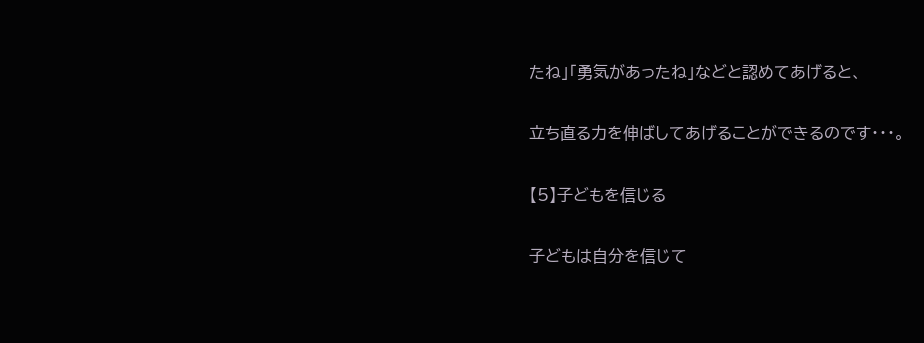たね」「勇気があったね」などと認めてあげると、

立ち直る力を伸ばしてあげることができるのです・・・。

【5】子どもを信じる

子どもは自分を信じて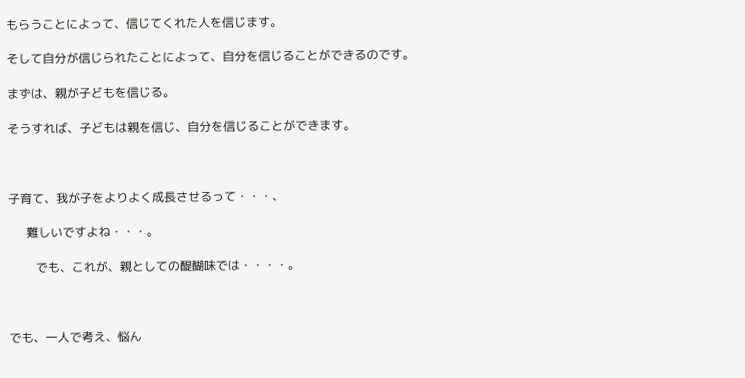もらうことによって、信じてくれた人を信じます。

そして自分が信じられたことによって、自分を信じることができるのです。

まずは、親が子どもを信じる。

そうすれば、子どもは親を信じ、自分を信じることができます。



子育て、我が子をよりよく成長させるって・・・、

      難しいですよね・・・。

         でも、これが、親としての醍醐味では・・・・。



でも、一人で考え、悩ん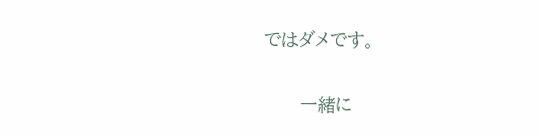ではダメです。

      一緒に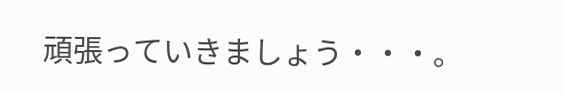頑張っていきましょう・・・。